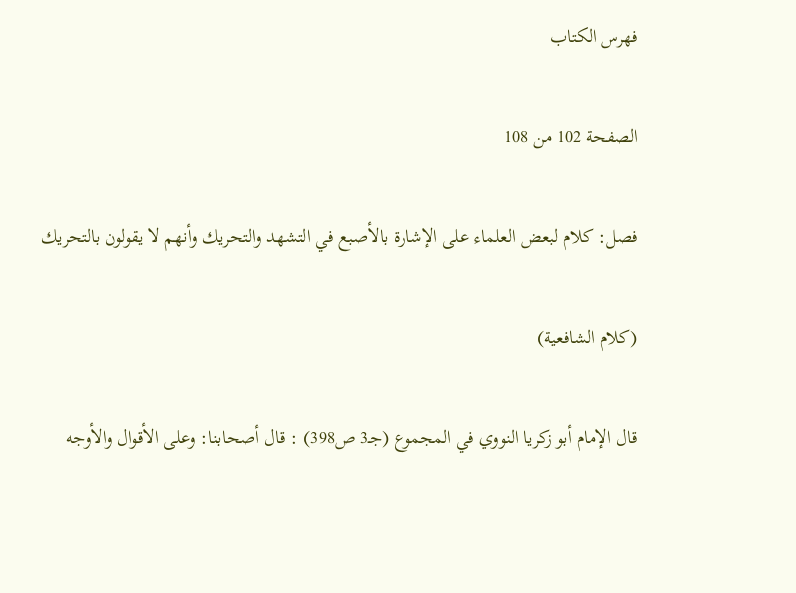فهرس الكتاب

الصفحة 102 من 108

فصل: كلام لبعض العلماء على الإشارة بالأصبع في التشهد والتحريك وأنهم لا يقولون بالتحريك

(كلام الشافعية)

قال الإمام أبو زكريا النووي في المجموع (جـ3 ص398) : قال أصحابنا: وعلى الأقوال والأوجه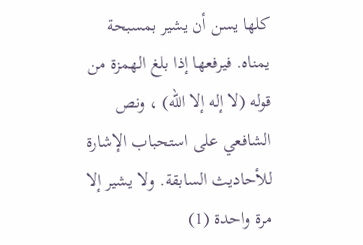كلها يسن أن يشير بمسبحة يمناه. فيرفعها إذا بلغ الهمزة من قوله (لا إله إلا الله) ، ونص الشافعي على استحباب الإشارة للأحاديث السابقة. ولا يشير إلا مرة واحدة (1)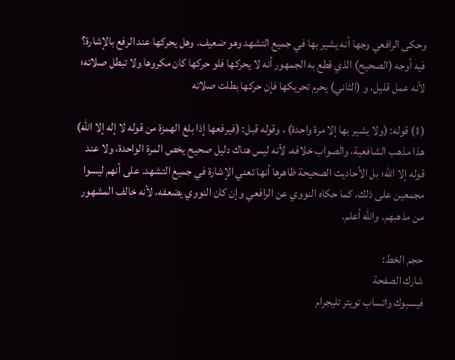وحكى الرافعي وجها أنه يشير بها في جميع التشهد وهو ضعيف. وهل يحركها عند الرفع بالإشارة؟ فيه أوجه (الصحيح) الذي قطع به الجمهور أنه لا يحركها فلو حركها كان مكروها ولا تبطل صلاته؛ لأنه عمل قليل، و (الثاني) يحرم تحريكها فإن حركها بطلت صلاته

(1) قوله: (ولا يشير بها إلا مرة واحدة) ، وقوله قبل: (فيرفعها إذا بلغ الهمزة من قوله لا إله إلا الله) هذا مذهب الشافعية، والصواب خلافه، لأنه ليس هناك دليل صحيح يخص المرة الواحدة، ولا عند قوله إلا الله؛ بل الأحاديث الصحيحة ظاهرها أنها تعني الإشارة في جميع التشهد. على أنهم ليسوا مجمعين على ذلك، كما حكاه النووي عن الرافعي وإن كان النووي يضعفه، لأنه خالف المشهور من مذهبهم. والله أعلم.

حجم الخط:
شارك الصفحة
فيسبوك واتساب تويتر تليجرام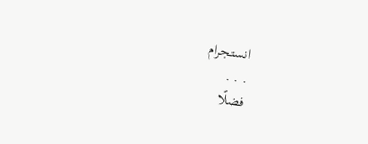انستجرام
. . .
فضلًا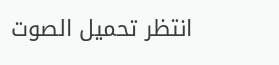انتظر تحميل الصوت